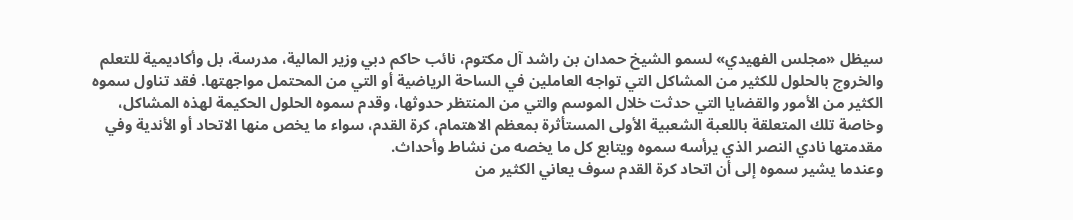سيظل «مجلس الفهيدي» لسمو الشيخ حمدان بن راشد آل مكتوم، نائب حاكم دبي وزير المالية، مدرسة، بل وأكاديمية للتعلم والخروج بالحلول للكثير من المشاكل التي تواجه العاملين في الساحة الرياضية أو التي من المحتمل مواجهتها. فقد تناول سموه الكثير من الأمور والقضايا التي حدثت خلال الموسم والتي من المنتظر حدوثها، وقدم سموه الحلول الحكيمة لهذه المشاكل، وخاصة تلك المتعلقة باللعبة الشعبية الأولى المستأثرة بمعظم الاهتمام، كرة القدم، سواء ما يخص منها الاتحاد أو الأندية وفي مقدمتها نادي النصر الذي يرأسه سموه ويتابع كل ما يخصه من نشاط وأحداث.
وعندما يشير سموه إلى أن اتحاد كرة القدم سوف يعاني الكثير من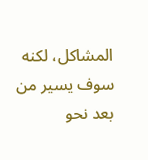المشاكل، لكنه سوف يسير من بعد نحو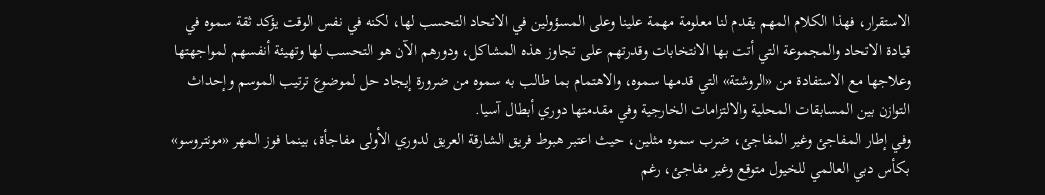الاستقرار، فهذا الكلام المهم يقدم لنا معلومة مهمة علينا وعلى المسؤولين في الاتحاد التحسب لها، لكنه في نفس الوقت يؤكد ثقة سموه في قيادة الاتحاد والمجموعة التي أتت بها الانتخابات وقدرتهم على تجاوز هذه المشاكل، ودورهم الآن هو التحسب لها وتهيئة أنفسهم لمواجهتها وعلاجها مع الاستفادة من «الروشتة» التي قدمها سموه، والاهتمام بما طالب به سموه من ضرورة إيجاد حل لموضوع ترتيب الموسم وإحداث التوازن بين المسابقات المحلية والالتزامات الخارجية وفي مقدمتها دوري أبطال آسيا.
وفي إطار المفاجئ وغير المفاجئ، ضرب سموه مثلين، حيث اعتبر هبوط فريق الشارقة العريق لدوري الأولى مفاجأة، بينما فوز المهر «مونتروسو» بكأس دبي العالمي للخيول متوقع وغير مفاجئ، رغم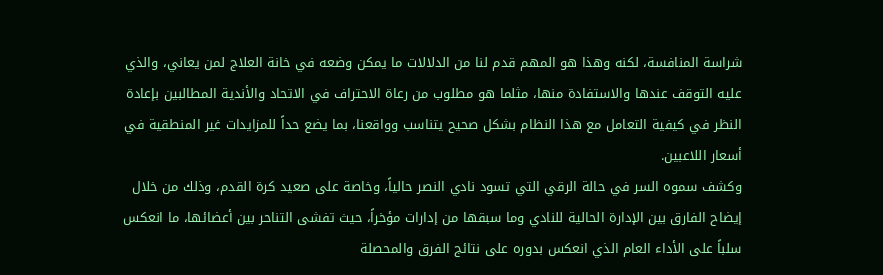شراسة المنافسة، لكنه وهذا هو المهم قدم لنا من الدلالات ما يمكن وضعه في خانة العلاج لمن يعاني، والذي عليه التوقف عندها والاستفادة منها، مثلما هو مطلوب من رعاة الاحتراف في الاتحاد والأندية المطالبين بإعادة النظر في كيفية التعامل مع هذا النظام بشكل صحيح يتناسب وواقعنا، بما يضع حداً للمزايدات غير المنطقية في أسعار اللاعبين.
وكشف سموه السر في حالة الرقي التي تسود نادي النصر حالياً، وخاصة على صعيد كرة القدم، وذلك من خلال إيضاح الفارق بين الإدارة الحالية للنادي وما سبقها من إدارات مؤخراً، حيث تفشى التناحر بين أعضائها، ما انعكس سلباً على الأداء العام الذي انعكس بدوره على نتائج الفرق والمحصلة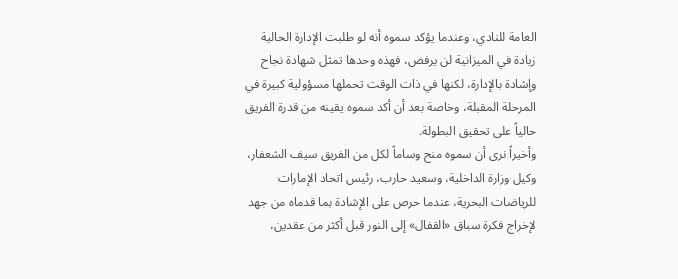العامة للنادي، وعندما يؤكد سموه أنه لو طلبت الإدارة الحالية زيادة في الميزانية لن يرفض، فهذه وحدها تمثل شهادة نجاح وإشادة بالإدارة، لكنها في ذات الوقت تحملها مسؤولية كبيرة في المرحلة المقبلة، وخاصة بعد أن أكد سموه يقينه من قدرة الفريق حالياً على تحقيق البطولة.
وأخيراً نرى أن سموه منح وساماً لكل من الفريق سيف الشعفار، وكيل وزارة الداخلية، وسعيد حارب، رئيس اتحاد الإمارات للرياضات البحرية، عندما حرص على الإشادة بما قدماه من جهد لإخراج فكرة سباق «القفال» إلى النور قبل أكثر من عقدين،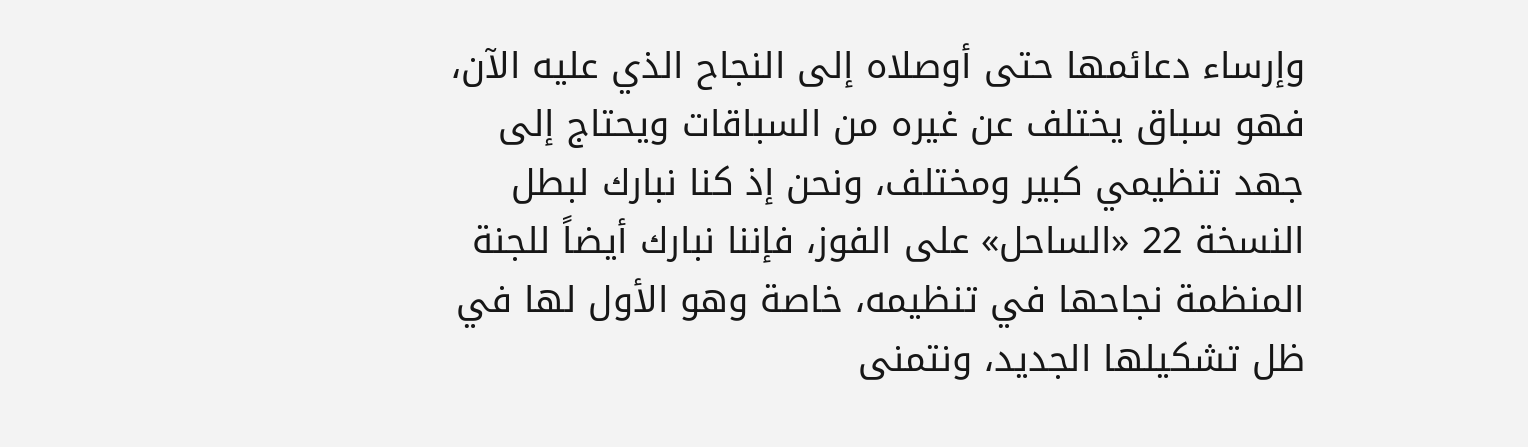وإرساء دعائمها حتى أوصلاه إلى النجاح الذي عليه الآن، فهو سباق يختلف عن غيره من السباقات ويحتاج إلى جهد تنظيمي كبير ومختلف، ونحن إذ كنا نبارك لبطل النسخة 22 «الساحل» على الفوز، فإننا نبارك أيضاً للجنة المنظمة نجاحها في تنظيمه، خاصة وهو الأول لها في ظل تشكيلها الجديد، ونتمنى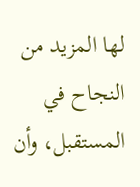لها المزيد من النجاح في المستقبل، وأن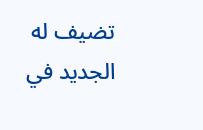تضيف له الجديد في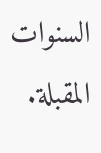السنوات المقبلة.